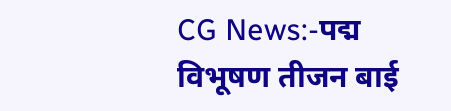CG News:-पद्म विभूषण तीजन बाई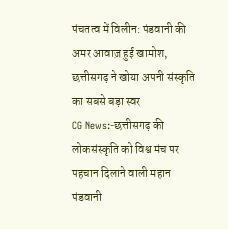पंचतत्व में विलीन: पंडवानी की अमर आवाज़ हुई खामोश, छत्तीसगढ़ ने खोया अपनी संस्कृति का सबसे बड़ा स्वर
CG News:-छत्तीसगढ़ की लोकसंस्कृति को विश्व मंच पर पहचान दिलाने वाली महान पंडवानी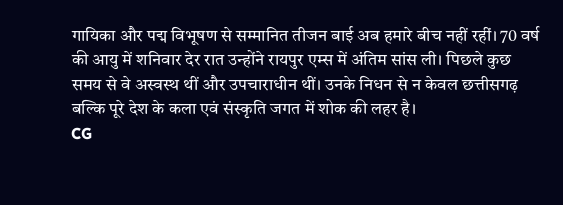गायिका और पद्म विभूषण से सम्मानित तीजन बाई अब हमारे बीच नहीं रहीं। 70 वर्ष की आयु में शनिवार देर रात उन्होंने रायपुर एम्स में अंतिम सांस ली। पिछले कुछ समय से वे अस्वस्थ थीं और उपचाराधीन थीं। उनके निधन से न केवल छत्तीसगढ़ बल्कि पूरे देश के कला एवं संस्कृति जगत में शोक की लहर है।
CG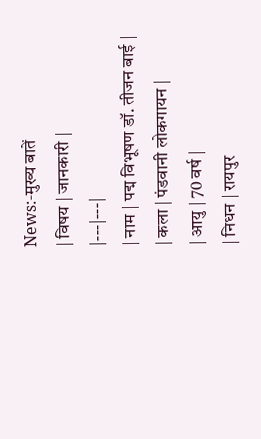News:-मुख्य बातें
| विषय | जानकारी |
|---|---|
| नाम | पद्म विभूषण डॉ. तीजन बाई |
| कला | पंडवानी लोकगायन |
| आयु | 70 वर्ष |
| निधन | रायपुर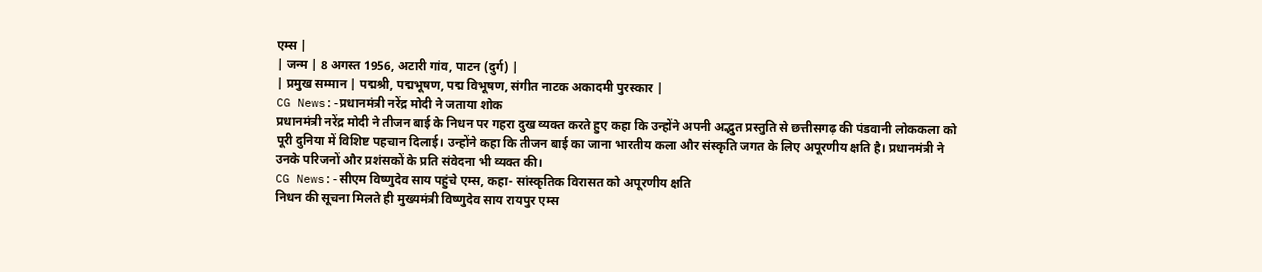एम्स |
| जन्म | 8 अगस्त 1956, अटारी गांव, पाटन (दुर्ग) |
| प्रमुख सम्मान | पद्मश्री, पद्मभूषण, पद्म विभूषण, संगीत नाटक अकादमी पुरस्कार |
CG News:-प्रधानमंत्री नरेंद्र मोदी ने जताया शोक
प्रधानमंत्री नरेंद्र मोदी ने तीजन बाई के निधन पर गहरा दुख व्यक्त करते हुए कहा कि उन्होंने अपनी अद्भुत प्रस्तुति से छत्तीसगढ़ की पंडवानी लोककला को पूरी दुनिया में विशिष्ट पहचान दिलाई। उन्होंने कहा कि तीजन बाई का जाना भारतीय कला और संस्कृति जगत के लिए अपूरणीय क्षति है। प्रधानमंत्री ने उनके परिजनों और प्रशंसकों के प्रति संवेदना भी व्यक्त की।
CG News:-सीएम विष्णुदेव साय पहुंचे एम्स, कहा- सांस्कृतिक विरासत को अपूरणीय क्षति
निधन की सूचना मिलते ही मुख्यमंत्री विष्णुदेव साय रायपुर एम्स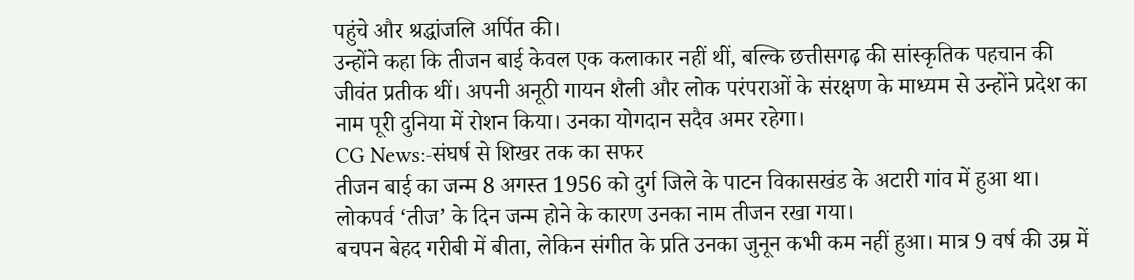पहुंचे और श्रद्धांजलि अर्पित की।
उन्होंने कहा कि तीजन बाई केवल एक कलाकार नहीं थीं, बल्कि छत्तीसगढ़ की सांस्कृतिक पहचान की जीवंत प्रतीक थीं। अपनी अनूठी गायन शैली और लोक परंपराओं के संरक्षण के माध्यम से उन्होंने प्रदेश का नाम पूरी दुनिया में रोशन किया। उनका योगदान सदैव अमर रहेगा।
CG News:-संघर्ष से शिखर तक का सफर
तीजन बाई का जन्म 8 अगस्त 1956 को दुर्ग जिले के पाटन विकासखंड के अटारी गांव में हुआ था। लोकपर्व ‘तीज’ के दिन जन्म होने के कारण उनका नाम तीजन रखा गया।
बचपन बेहद गरीबी में बीता, लेकिन संगीत के प्रति उनका जुनून कभी कम नहीं हुआ। मात्र 9 वर्ष की उम्र में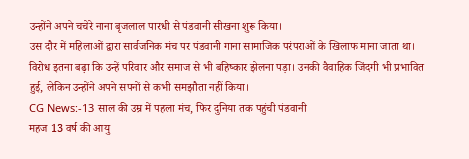उन्होंने अपने चचेरे नाना बृजलाल पारधी से पंडवानी सीखना शुरू किया।
उस दौर में महिलाओं द्वारा सार्वजनिक मंच पर पंडवानी गाना सामाजिक परंपराओं के खिलाफ माना जाता था। विरोध इतना बढ़ा कि उन्हें परिवार और समाज से भी बहिष्कार झेलना पड़ा। उनकी वैवाहिक जिंदगी भी प्रभावित हुई, लेकिन उन्होंने अपने सपनों से कभी समझौता नहीं किया।
CG News:-13 साल की उम्र में पहला मंच, फिर दुनिया तक पहुंची पंडवानी
महज 13 वर्ष की आयु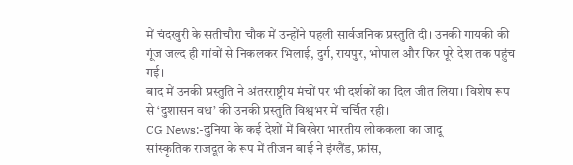में चंदखुरी के सतीचौरा चौक में उन्होंने पहली सार्वजनिक प्रस्तुति दी। उनकी गायकी की गूंज जल्द ही गांवों से निकलकर भिलाई, दुर्ग, रायपुर, भोपाल और फिर पूरे देश तक पहुंच गई।
बाद में उनकी प्रस्तुति ने अंतरराष्ट्रीय मंचों पर भी दर्शकों का दिल जीत लिया। विशेष रूप से ‘दुशासन वध’ की उनकी प्रस्तुति विश्वभर में चर्चित रही।
CG News:-दुनिया के कई देशों में बिखेरा भारतीय लोककला का जादू
सांस्कृतिक राजदूत के रूप में तीजन बाई ने इंग्लैंड, फ्रांस,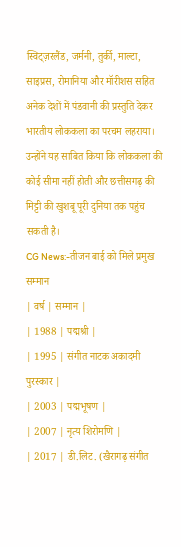स्विट्ज़रलैंड, जर्मनी, तुर्की, माल्टा, साइप्रस, रोमानिया और मॉरीशस सहित अनेक देशों में पंडवानी की प्रस्तुति देकर भारतीय लोककला का परचम लहराया।
उन्होंने यह साबित किया कि लोककला की कोई सीमा नहीं होती और छत्तीसगढ़ की मिट्टी की खुशबू पूरी दुनिया तक पहुंच सकती है।
CG News:-तीजन बाई को मिले प्रमुख सम्मान
| वर्ष | सम्मान |
| 1988 | पद्मश्री |
| 1995 | संगीत नाटक अकादमी पुरस्कार |
| 2003 | पद्मभूषण |
| 2007 | नृत्य शिरोमणि |
| 2017 | डी.लिट. (खैरागढ़ संगीत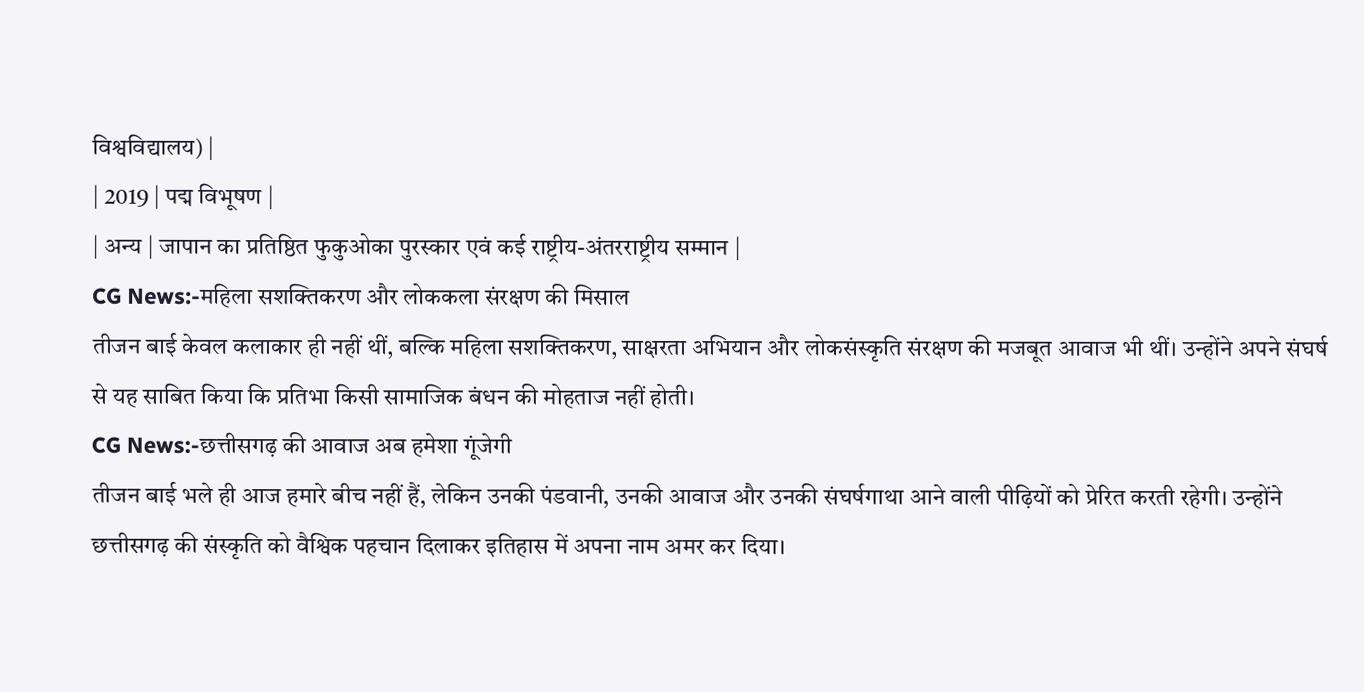विश्वविद्यालय) |
| 2019 | पद्म विभूषण |
| अन्य | जापान का प्रतिष्ठित फुकुओका पुरस्कार एवं कई राष्ट्रीय-अंतरराष्ट्रीय सम्मान |
CG News:-महिला सशक्तिकरण और लोककला संरक्षण की मिसाल
तीजन बाई केवल कलाकार ही नहीं थीं, बल्कि महिला सशक्तिकरण, साक्षरता अभियान और लोकसंस्कृति संरक्षण की मजबूत आवाज भी थीं। उन्होंने अपने संघर्ष से यह साबित किया कि प्रतिभा किसी सामाजिक बंधन की मोहताज नहीं होती।
CG News:-छत्तीसगढ़ की आवाज अब हमेशा गूंजेगी
तीजन बाई भले ही आज हमारे बीच नहीं हैं, लेकिन उनकी पंडवानी, उनकी आवाज और उनकी संघर्षगाथा आने वाली पीढ़ियों को प्रेरित करती रहेगी। उन्होंने छत्तीसगढ़ की संस्कृति को वैश्विक पहचान दिलाकर इतिहास में अपना नाम अमर कर दिया।